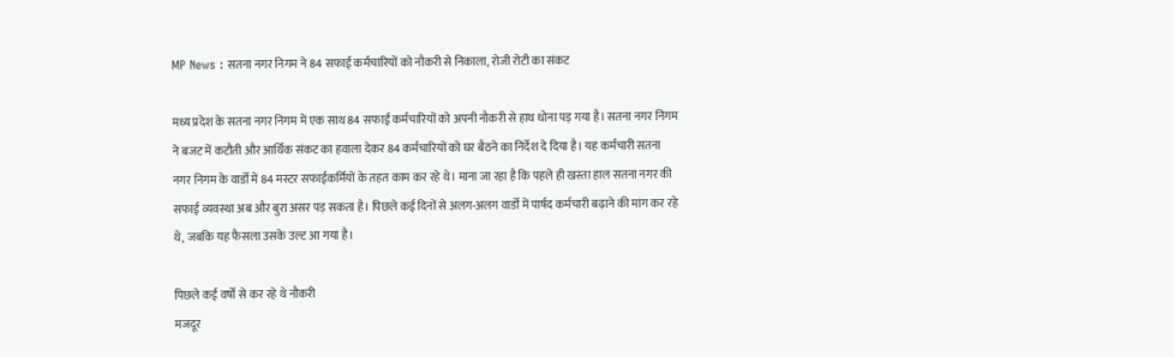MP News : सतना नगर निगम ने 84 सफाई कर्मचारियों को नौकरी से निकाला, रोजी रोटी का संकट

मध्य प्रदेश के सतना नगर निगम में एक साथ 84 सफाई कर्मचारियों को अपनी नौकरी से हाथ धोना पड़ गया है। सतना नगर निगम ने बजट में कटौती और आर्थिक संकट का हवाला देकर 84 कर्मचारियों को घर बैठने का निर्देश दे दिया है। यह कर्मचारी सतना नगर निगम के वार्डों में 84 मस्टर सफाईकर्मियों के तहत काम कर रहे थे। माना जा रहा है कि पहले ही खस्ता हाल सतना नगर की सफाई व्यवस्था अब और बुरा असर पड़ सकता है। पिछले कई दिनों से अलग-अलग वार्डों में पार्षद कर्मचारी बढ़ाने की मांग कर रहे थे, जबकि यह फैसला उसके उल्ट आ गया है।

पिछले कई वर्षों से कर रहे थे नौकरी
मजदूर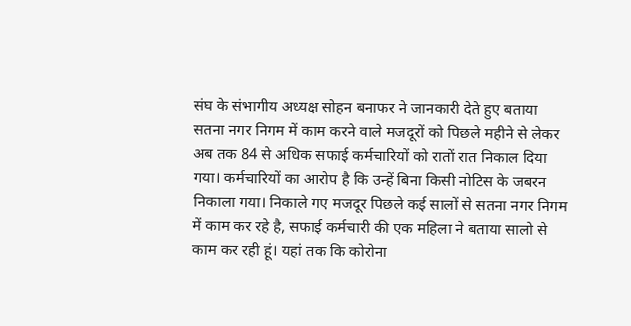संघ के संभागीय अध्यक्ष सोहन बनाफर ने जानकारी देते हुए बताया सतना नगर निगम में काम करने वाले मजदूरों को पिछले महीने से लेकर अब तक 84 से अधिक सफाई कर्मचारियों को रातों रात निकाल दिया गया। कर्मचारियों का आरोप है कि उन्हें बिना किसी नोटिस के जबरन निकाला गया। निकाले गए मजदूर पिछले कई सालों से सतना नगर निगम में काम कर रहे है, सफाई कर्मचारी की एक महिला ने बताया सालो से काम कर रही हूं। यहां तक कि कोरोना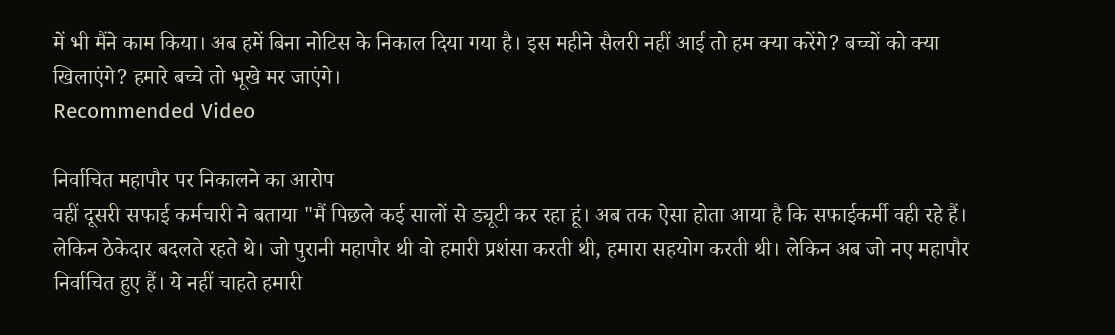में भी मैंने काम किया। अब हमें बिना नोटिस के निकाल दिया गया है। इस महीने सैलरी नहीं आई तो हम क्या करेंगे? बच्चों को क्या खिलाएंगे? हमारे बच्चे तो भूखे मर जाएंगे।
Recommended Video

निर्वाचित महापौर पर निकालने का आरोप
वहीं दूसरी सफाई कर्मचारी ने बताया "मैं पिछले कई सालों से ड्यूटी कर रहा हूं। अब तक ऐसा होता आया है कि सफाईकर्मी वही रहे हैं। लेकिन ठेकेदार बदलते रहते थे। जो पुरानी महापौर थी वो हमारी प्रशंसा करती थी, हमारा सहयोग करती थी। लेकिन अब जो नए महापौर निर्वाचित हुए हैं। ये नहीं चाहते हमारी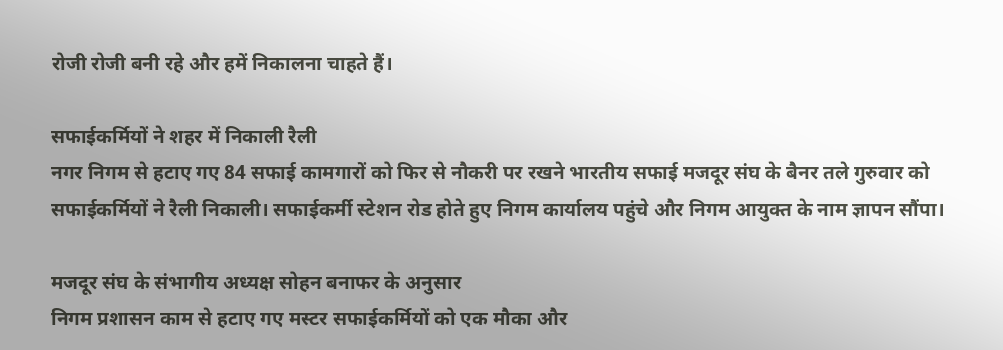रोजी रोजी बनी रहे और हमें निकालना चाहते हैं।

सफाईकर्मियों ने शहर में निकाली रैली
नगर निगम से हटाए गए 84 सफाई कामगारों को फिर से नौकरी पर रखने भारतीय सफाई मजदूर संघ के बैनर तले गुरुवार को सफाईकर्मियों ने रैली निकाली। सफाईकर्मी स्टेशन रोड होते हुए निगम कार्यालय पहुंचे और निगम आयुक्त के नाम ज्ञापन सौंपा।

मजदूर संघ के संभागीय अध्यक्ष सोहन बनाफर के अनुसार
निगम प्रशासन काम से हटाए गए मस्टर सफाईकर्मियों को एक मौका और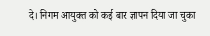दे। निगम आयुक्त को कई बार ज्ञापन दिया जा चुका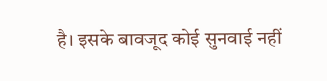है। इसके बावजूद कोई सुनवाई नहीं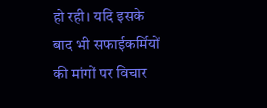हो रही। यदि इसके बाद भी सफाईकर्मियों की मांगों पर विचार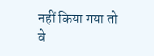नहीं किया गया तो वे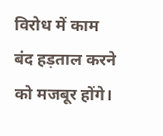विरोध में काम बंद हड़ताल करने को मजबूर होंगे।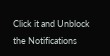Click it and Unblock the Notifications